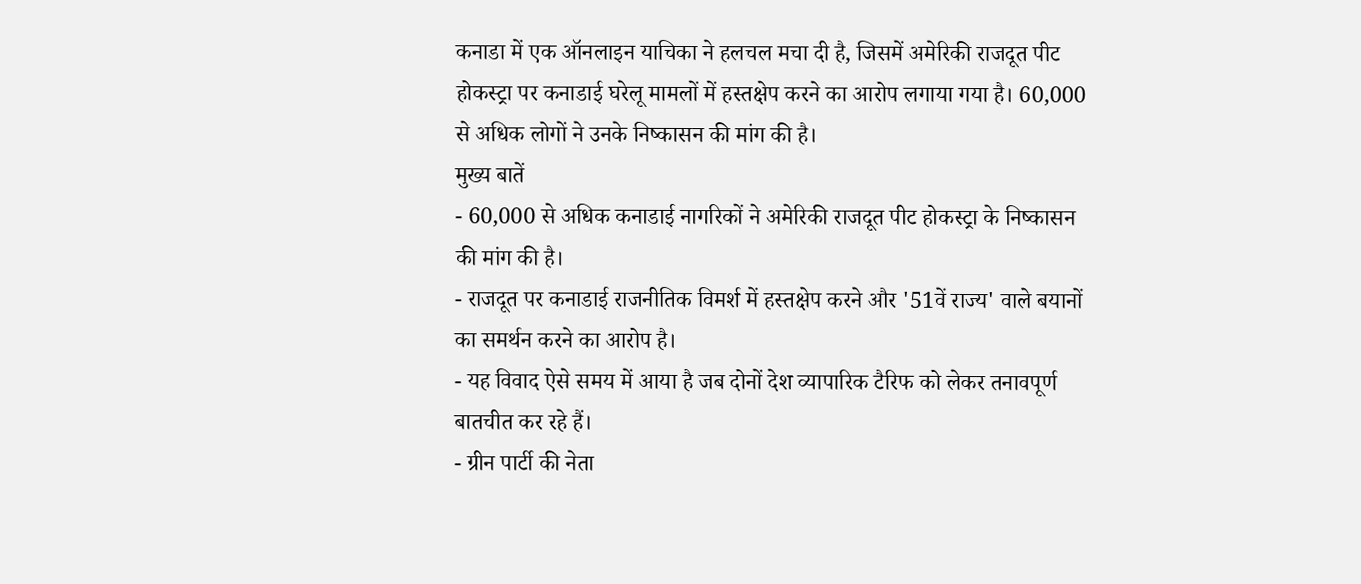कनाडा में एक ऑनलाइन याचिका ने हलचल मचा दी है, जिसमें अमेरिकी राजदूत पीट होकस्ट्रा पर कनाडाई घरेलू मामलों में हस्तक्षेप करने का आरोप लगाया गया है। 60,000 से अधिक लोगों ने उनके निष्कासन की मांग की है।
मुख्य बातें
- 60,000 से अधिक कनाडाई नागरिकों ने अमेरिकी राजदूत पीट होकस्ट्रा के निष्कासन की मांग की है।
- राजदूत पर कनाडाई राजनीतिक विमर्श में हस्तक्षेप करने और '51वें राज्य' वाले बयानों का समर्थन करने का आरोप है।
- यह विवाद ऐसे समय में आया है जब दोनों देश व्यापारिक टैरिफ को लेकर तनावपूर्ण बातचीत कर रहे हैं।
- ग्रीन पार्टी की नेता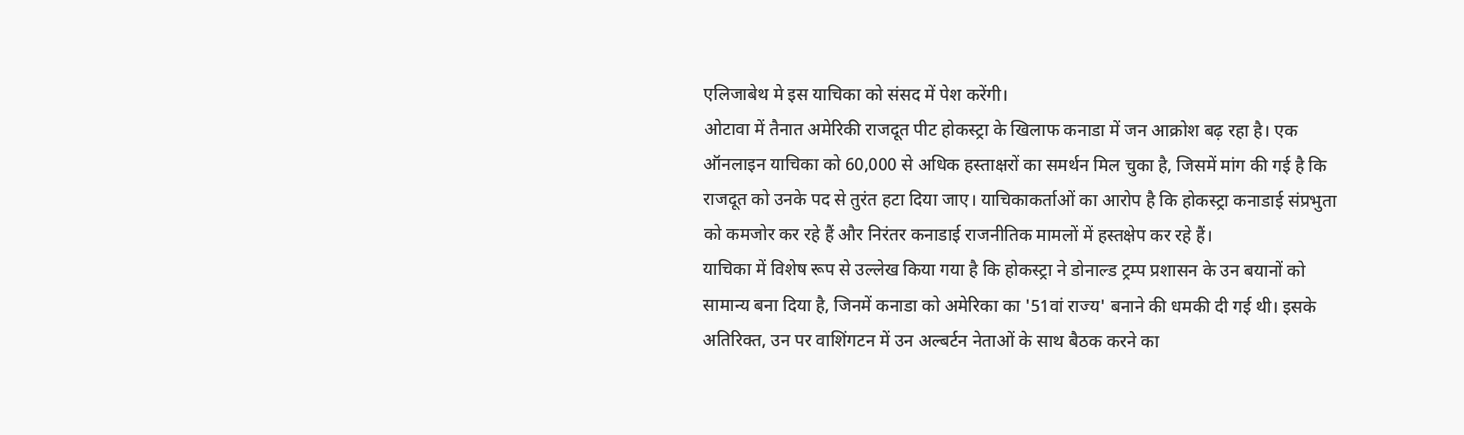एलिजाबेथ मे इस याचिका को संसद में पेश करेंगी।
ओटावा में तैनात अमेरिकी राजदूत पीट होकस्ट्रा के खिलाफ कनाडा में जन आक्रोश बढ़ रहा है। एक ऑनलाइन याचिका को 60,000 से अधिक हस्ताक्षरों का समर्थन मिल चुका है, जिसमें मांग की गई है कि राजदूत को उनके पद से तुरंत हटा दिया जाए। याचिकाकर्ताओं का आरोप है कि होकस्ट्रा कनाडाई संप्रभुता को कमजोर कर रहे हैं और निरंतर कनाडाई राजनीतिक मामलों में हस्तक्षेप कर रहे हैं।
याचिका में विशेष रूप से उल्लेख किया गया है कि होकस्ट्रा ने डोनाल्ड ट्रम्प प्रशासन के उन बयानों को सामान्य बना दिया है, जिनमें कनाडा को अमेरिका का '51वां राज्य' बनाने की धमकी दी गई थी। इसके अतिरिक्त, उन पर वाशिंगटन में उन अल्बर्टन नेताओं के साथ बैठक करने का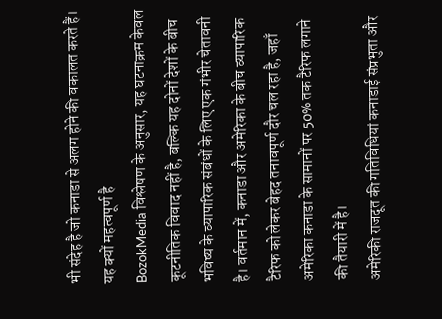भी संदेह है जो कनाडा से अलग होने की वकालत करते हैं।
यह क्यों महत्वपूर्ण है
BozokMedia विश्लेषण के अनुसार, यह घटनाक्रम केवल कूटनीतिक विवाद नहीं है, बल्कि यह दोनों देशों के बीच भविष्य के व्यापारिक संबंधों के लिए एक गंभीर चेतावनी है। वर्तमान में, कनाडा और अमेरिका के बीच व्यापारिक टैरिफ को लेकर बेहद तनावपूर्ण दौर चल रहा है, जहाँ अमेरिका कनाडा के सामानों पर 50% तक टैरिफ लगाने की तैयारी में है।
अमेरिकी राजदूत की गतिविधियां कनाडाई संप्रभुता और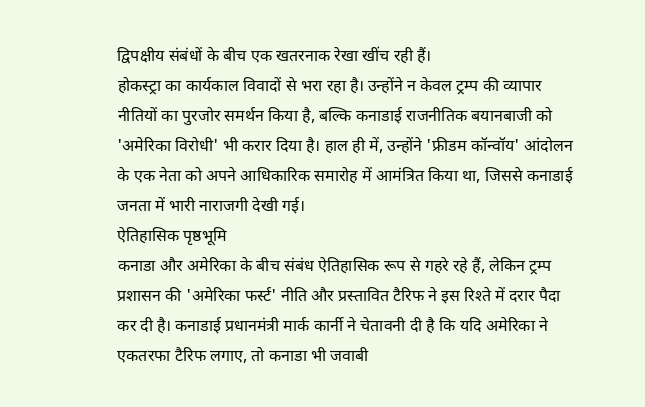द्विपक्षीय संबंधों के बीच एक खतरनाक रेखा खींच रही हैं।
होकस्ट्रा का कार्यकाल विवादों से भरा रहा है। उन्होंने न केवल ट्रम्प की व्यापार नीतियों का पुरजोर समर्थन किया है, बल्कि कनाडाई राजनीतिक बयानबाजी को 'अमेरिका विरोधी' भी करार दिया है। हाल ही में, उन्होंने 'फ्रीडम कॉन्वॉय' आंदोलन के एक नेता को अपने आधिकारिक समारोह में आमंत्रित किया था, जिससे कनाडाई जनता में भारी नाराजगी देखी गई।
ऐतिहासिक पृष्ठभूमि
कनाडा और अमेरिका के बीच संबंध ऐतिहासिक रूप से गहरे रहे हैं, लेकिन ट्रम्प प्रशासन की 'अमेरिका फर्स्ट' नीति और प्रस्तावित टैरिफ ने इस रिश्ते में दरार पैदा कर दी है। कनाडाई प्रधानमंत्री मार्क कार्नी ने चेतावनी दी है कि यदि अमेरिका ने एकतरफा टैरिफ लगाए, तो कनाडा भी जवाबी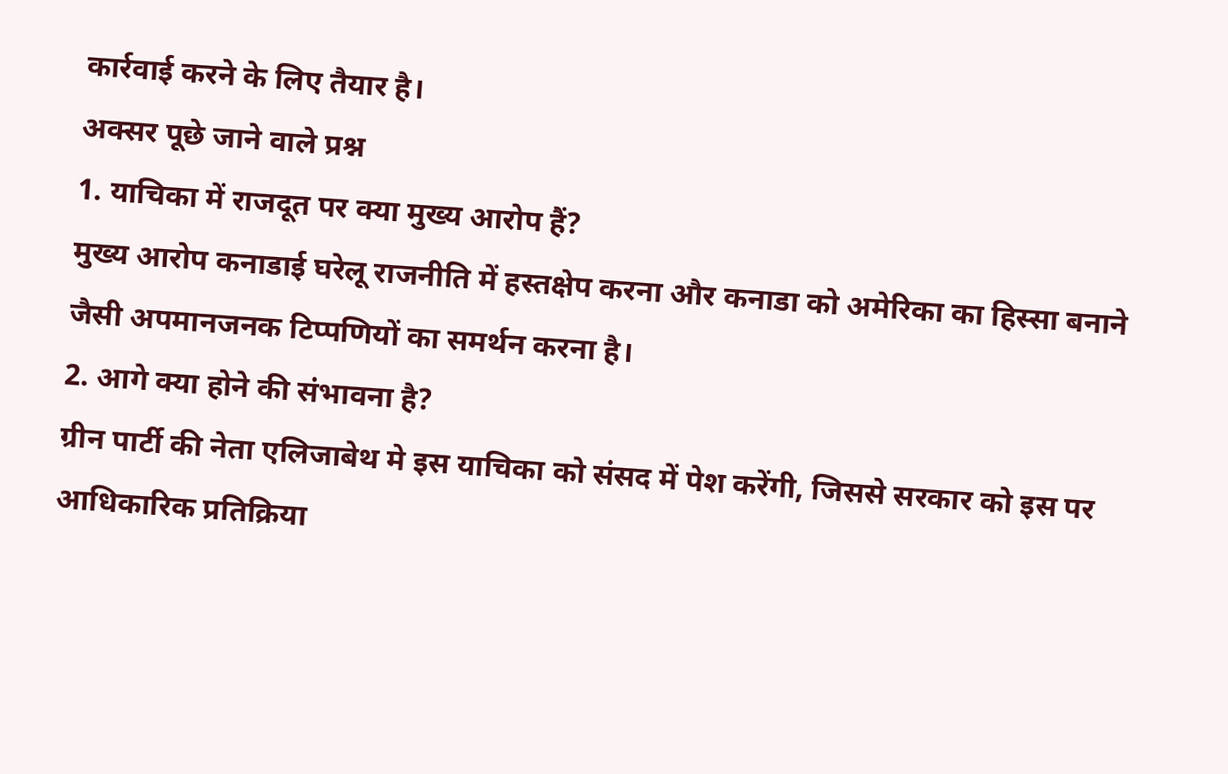कार्रवाई करने के लिए तैयार है।
अक्सर पूछे जाने वाले प्रश्न
1. याचिका में राजदूत पर क्या मुख्य आरोप हैं?
मुख्य आरोप कनाडाई घरेलू राजनीति में हस्तक्षेप करना और कनाडा को अमेरिका का हिस्सा बनाने जैसी अपमानजनक टिप्पणियों का समर्थन करना है।
2. आगे क्या होने की संभावना है?
ग्रीन पार्टी की नेता एलिजाबेथ मे इस याचिका को संसद में पेश करेंगी, जिससे सरकार को इस पर आधिकारिक प्रतिक्रिया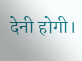देनी होगी।